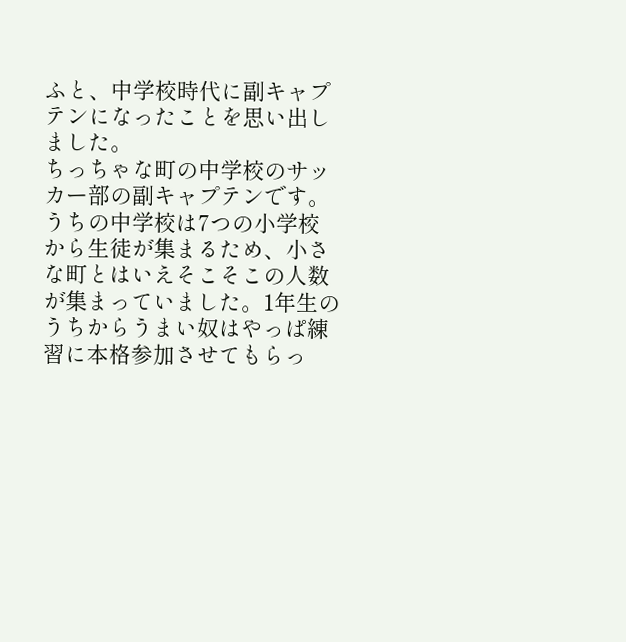ふと、中学校時代に副キャプテンになったことを思い出しました。
ちっちゃな町の中学校のサッカー部の副キャプテンです。
うちの中学校は7つの小学校から生徒が集まるため、小さな町とはいえそこそこの人数が集まっていました。1年生のうちからうまい奴はやっぱ練習に本格参加させてもらっ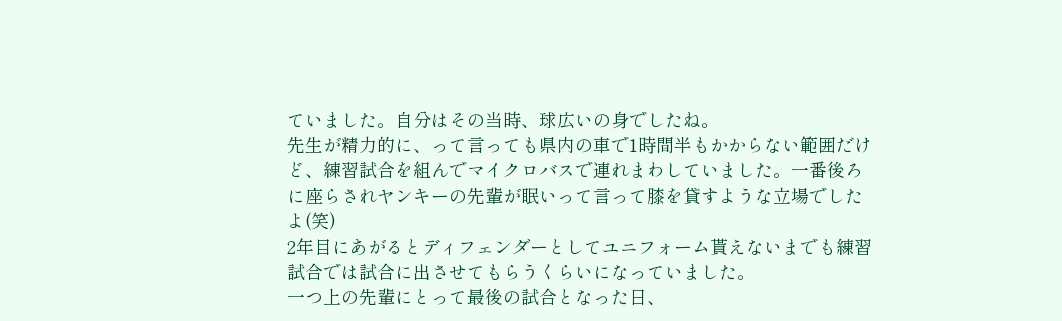ていました。自分はその当時、球広いの身でしたね。
先生が精力的に、って言っても県内の車で1時間半もかからない範囲だけど、練習試合を組んでマイクロバスで連れまわしていました。一番後ろに座らされヤンキーの先輩が眠いって言って膝を貸すような立場でしたよ(笑)
2年目にあがるとディフェンダーとしてユニフォーム貰えないまでも練習試合では試合に出させてもらうくらいになっていました。
一つ上の先輩にとって最後の試合となった日、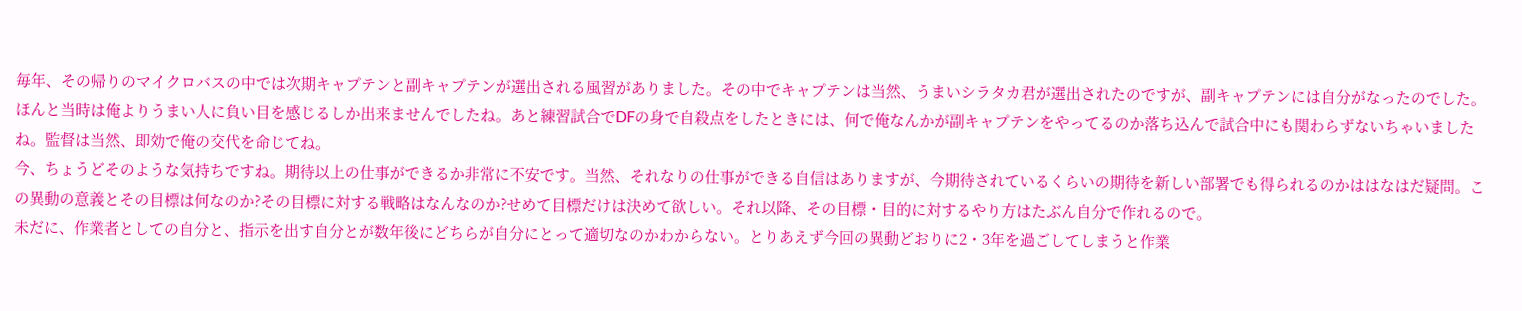毎年、その帰りのマイクロバスの中では次期キャプテンと副キャプテンが選出される風習がありました。その中でキャプテンは当然、うまいシラタカ君が選出されたのですが、副キャプテンには自分がなったのでした。
ほんと当時は俺よりうまい人に負い目を感じるしか出来ませんでしたね。あと練習試合でDFの身で自殺点をしたときには、何で俺なんかが副キャプテンをやってるのか落ち込んで試合中にも関わらずないちゃいましたね。監督は当然、即効で俺の交代を命じてね。
今、ちょうどそのような気持ちですね。期待以上の仕事ができるか非常に不安です。当然、それなりの仕事ができる自信はありますが、今期待されているくらいの期待を新しい部署でも得られるのかははなはだ疑問。この異動の意義とその目標は何なのか?その目標に対する戦略はなんなのか?せめて目標だけは決めて欲しい。それ以降、その目標・目的に対するやり方はたぶん自分で作れるので。
未だに、作業者としての自分と、指示を出す自分とが数年後にどちらが自分にとって適切なのかわからない。とりあえず今回の異動どおりに2・3年を過ごしてしまうと作業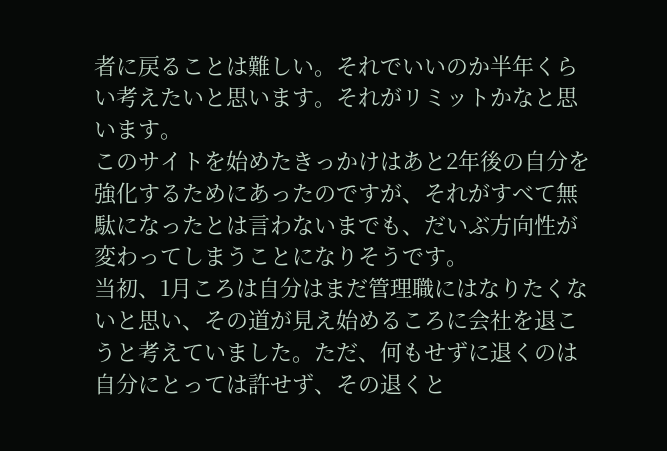者に戻ることは難しい。それでいいのか半年くらい考えたいと思います。それがリミットかなと思います。
このサイトを始めたきっかけはあと2年後の自分を強化するためにあったのですが、それがすべて無駄になったとは言わないまでも、だいぶ方向性が変わってしまうことになりそうです。
当初、1月ころは自分はまだ管理職にはなりたくないと思い、その道が見え始めるころに会社を退こうと考えていました。ただ、何もせずに退くのは自分にとっては許せず、その退くと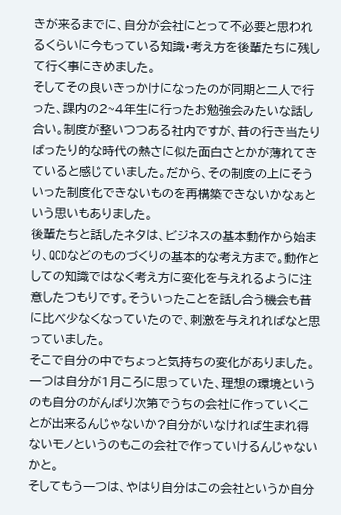きが来るまでに、自分が会社にとって不必要と思われるくらいに今もっている知識・考え方を後輩たちに残して行く事にきめました。
そしてその良いきっかけになったのが同期と二人で行った、課内の2~4年生に行ったお勉強会みたいな話し合い。制度が整いつつある社内ですが、昔の行き当たりばったり的な時代の熱さに似た面白さとかが薄れてきていると感じていました。だから、その制度の上にそういった制度化できないものを再構築できないかなぁという思いもありました。
後輩たちと話したネタは、ビジネスの基本動作から始まり、QCDなどのものづくりの基本的な考え方まで。動作としての知識ではなく考え方に変化を与えれるように注意したつもりです。そういったことを話し合う機会も昔に比べ少なくなっていたので、刺激を与えれればなと思っていました。
そこで自分の中でちょっと気持ちの変化がありました。一つは自分が1月ころに思っていた、理想の環境というのも自分のがんばり次第でうちの会社に作っていくことが出来るんじゃないか?自分がいなければ生まれ得ないモノというのもこの会社で作っていけるんじゃないかと。
そしてもう一つは、やはり自分はこの会社というか自分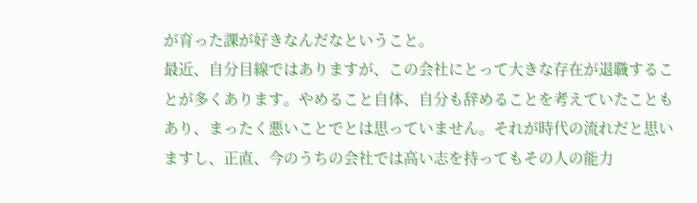が育った課が好きなんだなということ。
最近、自分目線ではありますが、この会社にとって大きな存在が退職することが多くあります。やめること自体、自分も辞めることを考えていたこともあり、まったく悪いことでとは思っていません。それが時代の流れだと思いますし、正直、今のうちの会社では高い志を持ってもその人の能力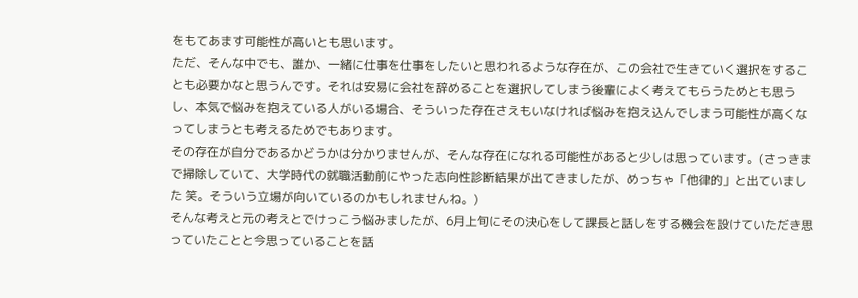をもてあます可能性が高いとも思います。
ただ、そんな中でも、誰か、一緒に仕事を仕事をしたいと思われるような存在が、この会社で生きていく選択をすることも必要かなと思うんです。それは安易に会社を辞めることを選択してしまう後輩によく考えてもらうためとも思うし、本気で悩みを抱えている人がいる場合、そういった存在さえもいなければ悩みを抱え込んでしまう可能性が高くなってしまうとも考えるためでもあります。
その存在が自分であるかどうかは分かりませんが、そんな存在になれる可能性があると少しは思っています。(さっきまで掃除していて、大学時代の就職活動前にやった志向性診断結果が出てきましたが、めっちゃ「他律的」と出ていました 笑。そういう立場が向いているのかもしれませんね。)
そんな考えと元の考えとでけっこう悩みましたが、6月上旬にその決心をして課長と話しをする機会を設けていただき思っていたことと今思っていることを話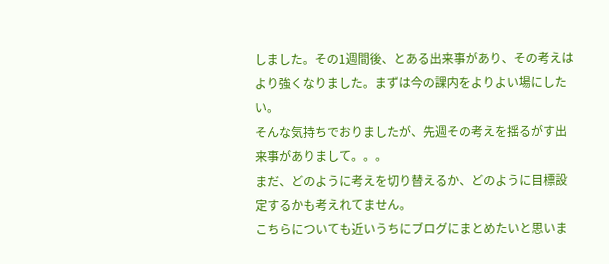しました。その1週間後、とある出来事があり、その考えはより強くなりました。まずは今の課内をよりよい場にしたい。
そんな気持ちでおりましたが、先週その考えを揺るがす出来事がありまして。。。
まだ、どのように考えを切り替えるか、どのように目標設定するかも考えれてません。
こちらについても近いうちにブログにまとめたいと思いま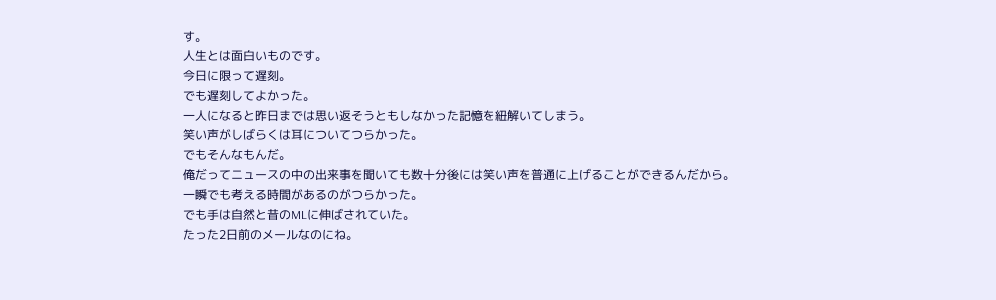す。
人生とは面白いものです。
今日に限って遅刻。
でも遅刻してよかった。
一人になると昨日までは思い返そうともしなかった記憶を紐解いてしまう。
笑い声がしばらくは耳についてつらかった。
でもそんなもんだ。
俺だってニュースの中の出来事を聞いても数十分後には笑い声を普通に上げることができるんだから。
一瞬でも考える時間があるのがつらかった。
でも手は自然と昔のMLに伸ばされていた。
たった2日前のメールなのにね。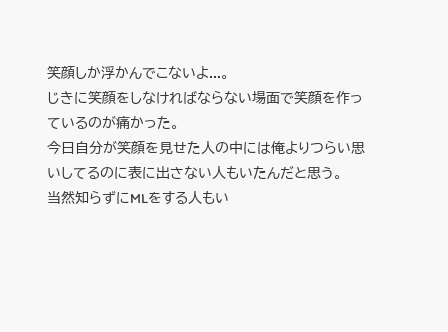笑顔しか浮かんでこないよ...。
じきに笑顔をしなければならない場面で笑顔を作っているのが痛かった。
今日自分が笑顔を見せた人の中には俺よりつらい思いしてるのに表に出さない人もいたんだと思う。
当然知らずにMLをする人もい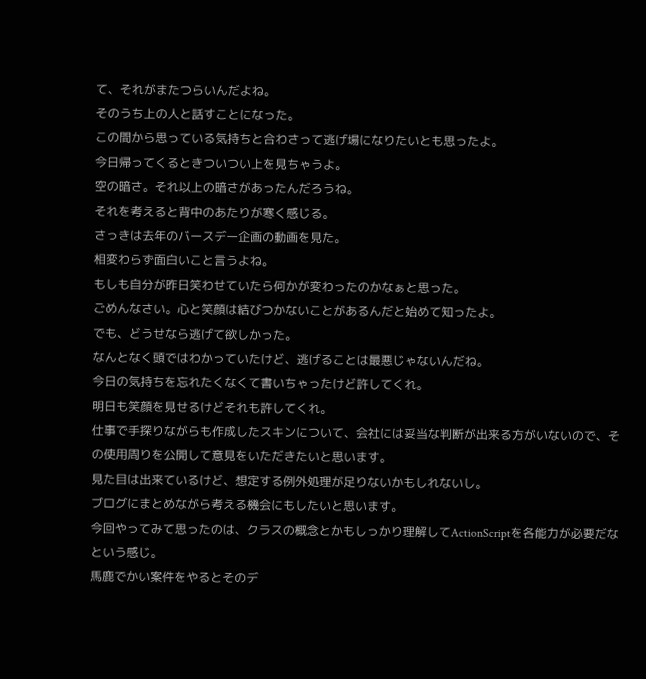て、それがまたつらいんだよね。
そのうち上の人と話すことになった。
この間から思っている気持ちと合わさって逃げ場になりたいとも思ったよ。
今日帰ってくるときついつい上を見ちゃうよ。
空の暗さ。それ以上の暗さがあったんだろうね。
それを考えると背中のあたりが寒く感じる。
さっきは去年のバースデー企画の動画を見た。
相変わらず面白いこと言うよね。
もしも自分が昨日笑わせていたら何かが変わったのかなぁと思った。
ごめんなさい。心と笑顔は結びつかないことがあるんだと始めて知ったよ。
でも、どうせなら逃げて欲しかった。
なんとなく頭ではわかっていたけど、逃げることは最悪じゃないんだね。
今日の気持ちを忘れたくなくて書いちゃったけど許してくれ。
明日も笑顔を見せるけどそれも許してくれ。
仕事で手探りながらも作成したスキンについて、会社には妥当な判断が出来る方がいないので、その使用周りを公開して意見をいただきたいと思います。
見た目は出来ているけど、想定する例外処理が足りないかもしれないし。
ブログにまとめながら考える機会にもしたいと思います。
今回やってみて思ったのは、クラスの概念とかもしっかり理解してActionScriptを各能力が必要だなという感じ。
馬鹿でかい案件をやるとそのデ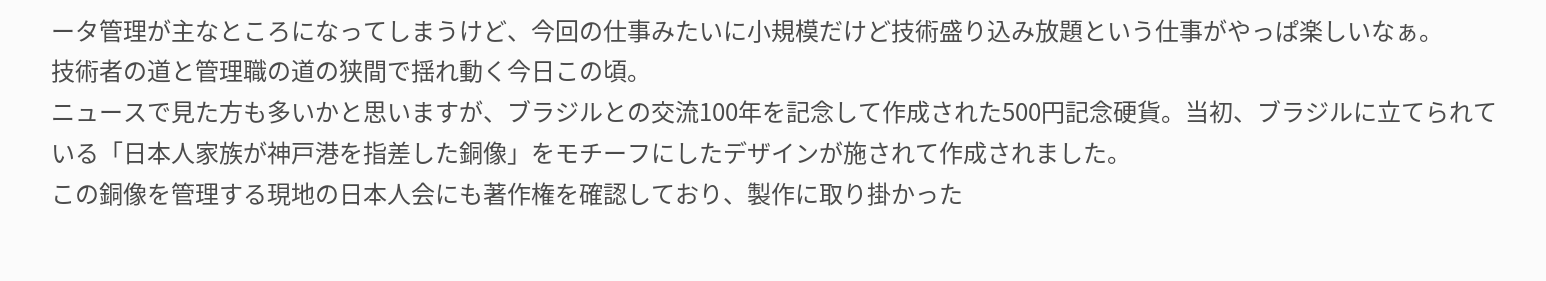ータ管理が主なところになってしまうけど、今回の仕事みたいに小規模だけど技術盛り込み放題という仕事がやっぱ楽しいなぁ。
技術者の道と管理職の道の狭間で揺れ動く今日この頃。
ニュースで見た方も多いかと思いますが、ブラジルとの交流100年を記念して作成された500円記念硬貨。当初、ブラジルに立てられている「日本人家族が神戸港を指差した銅像」をモチーフにしたデザインが施されて作成されました。
この銅像を管理する現地の日本人会にも著作権を確認しており、製作に取り掛かった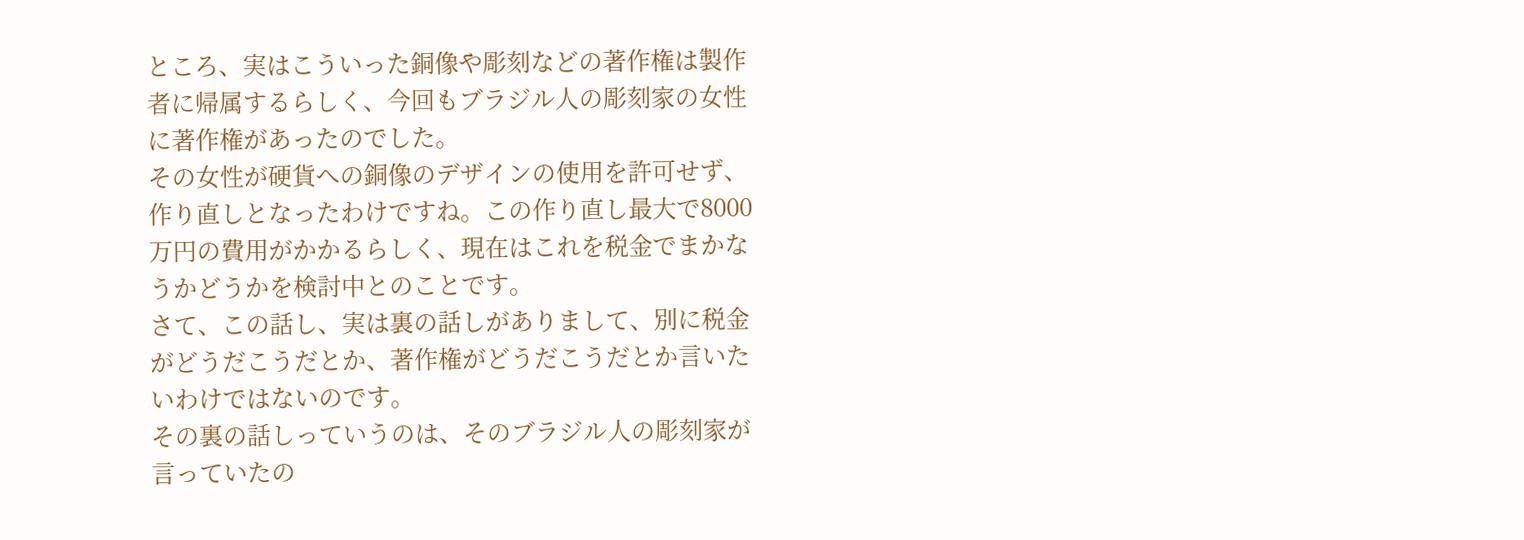ところ、実はこういった銅像や彫刻などの著作権は製作者に帰属するらしく、今回もブラジル人の彫刻家の女性に著作権があったのでした。
その女性が硬貨への銅像のデザインの使用を許可せず、作り直しとなったわけですね。この作り直し最大で8000万円の費用がかかるらしく、現在はこれを税金でまかなうかどうかを検討中とのことです。
さて、この話し、実は裏の話しがありまして、別に税金がどうだこうだとか、著作権がどうだこうだとか言いたいわけではないのです。
その裏の話しっていうのは、そのブラジル人の彫刻家が言っていたの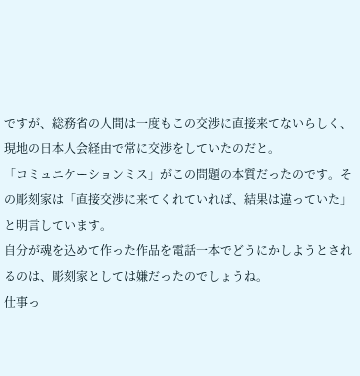ですが、総務省の人間は一度もこの交渉に直接来てないらしく、現地の日本人会経由で常に交渉をしていたのだと。
「コミュニケーションミス」がこの問題の本質だったのです。その彫刻家は「直接交渉に来てくれていれば、結果は違っていた」と明言しています。
自分が魂を込めて作った作品を電話一本でどうにかしようとされるのは、彫刻家としては嫌だったのでしょうね。
仕事っ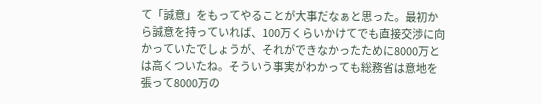て「誠意」をもってやることが大事だなぁと思った。最初から誠意を持っていれば、100万くらいかけてでも直接交渉に向かっていたでしょうが、それができなかったために8000万とは高くついたね。そういう事実がわかっても総務省は意地を張って8000万の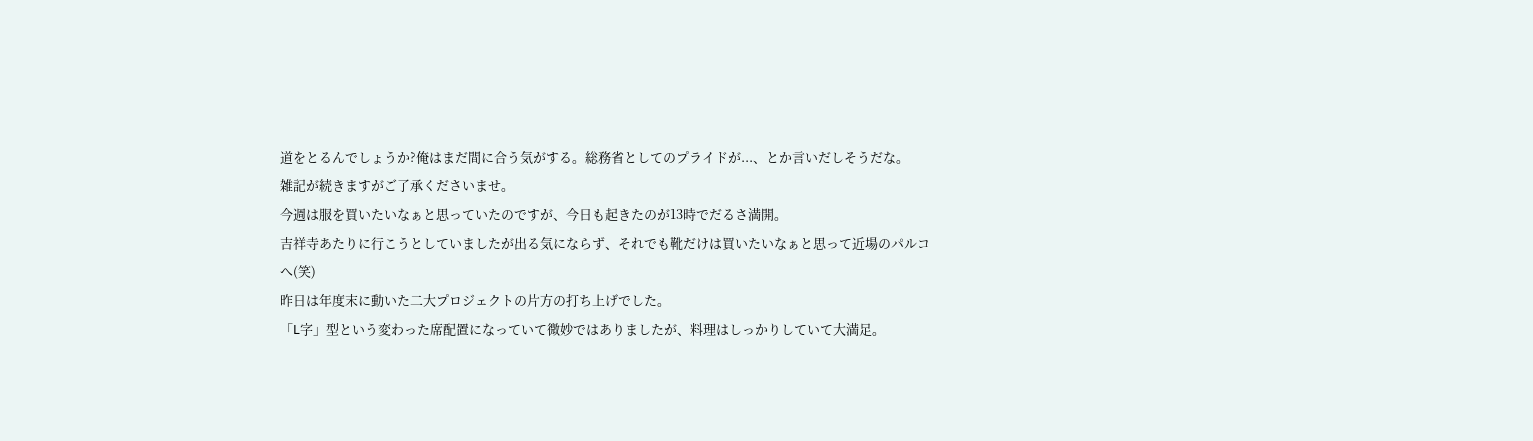道をとるんでしょうか?俺はまだ間に合う気がする。総務省としてのプライドが...、とか言いだしそうだな。
雑記が続きますがご了承くださいませ。
今週は服を買いたいなぁと思っていたのですが、今日も起きたのが13時でだるさ満開。
吉祥寺あたりに行こうとしていましたが出る気にならず、それでも靴だけは買いたいなぁと思って近場のパルコへ(笑)
昨日は年度末に動いた二大プロジェクトの片方の打ち上げでした。
「L字」型という変わった席配置になっていて微妙ではありましたが、料理はしっかりしていて大満足。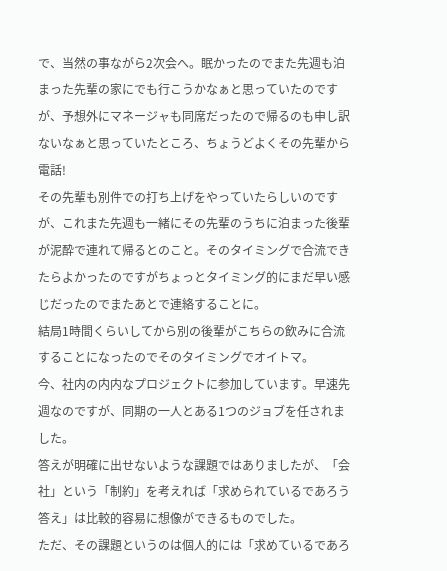で、当然の事ながら2次会へ。眠かったのでまた先週も泊まった先輩の家にでも行こうかなぁと思っていたのですが、予想外にマネージャも同席だったので帰るのも申し訳ないなぁと思っていたところ、ちょうどよくその先輩から電話!
その先輩も別件での打ち上げをやっていたらしいのですが、これまた先週も一緒にその先輩のうちに泊まった後輩が泥酔で連れて帰るとのこと。そのタイミングで合流できたらよかったのですがちょっとタイミング的にまだ早い感じだったのでまたあとで連絡することに。
結局1時間くらいしてから別の後輩がこちらの飲みに合流することになったのでそのタイミングでオイトマ。
今、社内の内内なプロジェクトに参加しています。早速先週なのですが、同期の一人とある1つのジョブを任されました。
答えが明確に出せないような課題ではありましたが、「会社」という「制約」を考えれば「求められているであろう答え」は比較的容易に想像ができるものでした。
ただ、その課題というのは個人的には「求めているであろ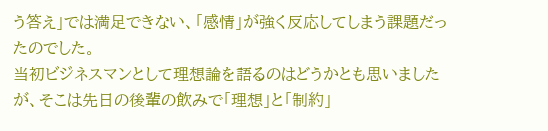う答え」では満足できない、「感情」が強く反応してしまう課題だったのでした。
当初ビジネスマンとして理想論を語るのはどうかとも思いましたが、そこは先日の後輩の飲みで「理想」と「制約」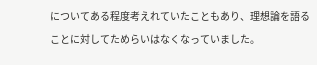についてある程度考えれていたこともあり、理想論を語ることに対してためらいはなくなっていました。